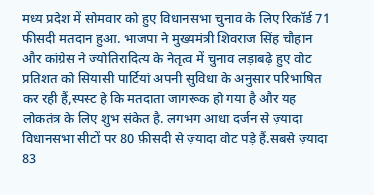मध्य प्रदेश में सोमवार को हुए विधानसभा चुनाव के लिए रिकॉर्ड 71 फीसदी मतदान हुआ. भाजपा ने मुख्यमंत्री शिवराज सिंह चौहान और कांग्रेस ने ज्योतिरादित्य के नेतृत्व में चुनाव लड़ाबढ़े हुए वोट प्रतिशत को सियासी पार्टियां अपनी सुविधा के अनुसार परिभाषित कर रही हैं,स्पस्ट हे कि मतदाता जागरूक हो गया है और यह लोकतंत्र के लिए शुभ संकेत है. लगभग आधा दर्जन से ज़्यादा विधानसभा सीटों पर 80 फ़ीसदी से ज़्यादा वोट पड़े हैं.सबसे ज़्यादा 83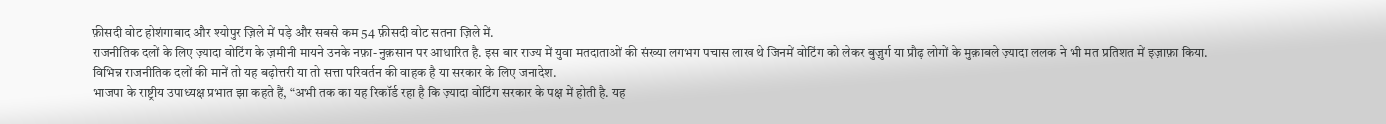फ़ीसदी वोट होशंगाबाद और श्योपुर ज़िले में पड़े और सबसे कम 54 फ़ीसदी वोट सतना ज़िले में.
राजनीतिक दलों के लिए ज़्यादा वोटिंग के ज़मीनी मायने उनके नफ़ा-नुक़सान पर आधारित है. इस बार राज्य में युवा मतदाताओं की संख्या लगभग पचास लाख थे जिनमें वोटिंग को लेकर बुज़ुर्ग या प्रौढ़ लोगों के मुक़ाबले ज़्यादा ललक ने भी मत प्रतिशत में इज़ाफ़ा किया.
विभिन्न राजनीतिक दलों की मानें तो यह बढ़ोत्तरी या तो सत्ता परिवर्तन की वाहक है या सरकार के लिए जनादेश.
भाजपा के राष्ट्रीय उपाध्यक्ष प्रभात झा कहते हैं, “अभी तक का यह रिकॉर्ड रहा है कि ज़्यादा वोटिंग सरकार के पक्ष में होती है. यह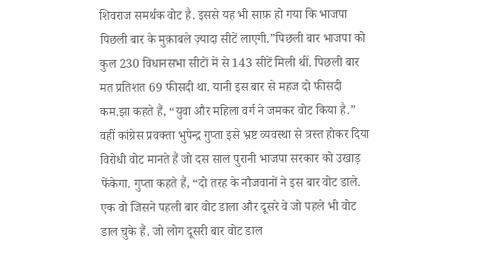शिवराज समर्थक वोट है. इससे यह भी साफ़ हो गया कि भाजपा पिछली बार के मुक़ाबले ज़्यादा सीटें लाएगी.”पिछली बार भाजपा को कुल 230 विधानसभा सीटों में से 143 सीटें मिली थीं. पिछली बार मत प्रतिशत 69 फीसदी था. यानी इस बार से महज दो फीसदी कम.झा कहते हैं, “युवा और महिला वर्ग ने जमकर वोट किया है.”
वहीं कांग्रेस प्रवक्ता भुपेन्द्र गुप्ता इसे भ्रष्ट व्यवस्था से त्रस्त होकर दिया विरोधी वोट मानते हैं जो दस साल पुरानी भाजपा सरकार को उखाड़ फेंकेगा. गुप्ता कहते हैं, “दो तरह के नौजवानों ने इस बार वोट डाले. एक वो जिसने पहली बार वोट डाला और दूसरे वे जो पहले भी वोट डाल चुके हैं. जो लोग दूसरी बार वोट डाल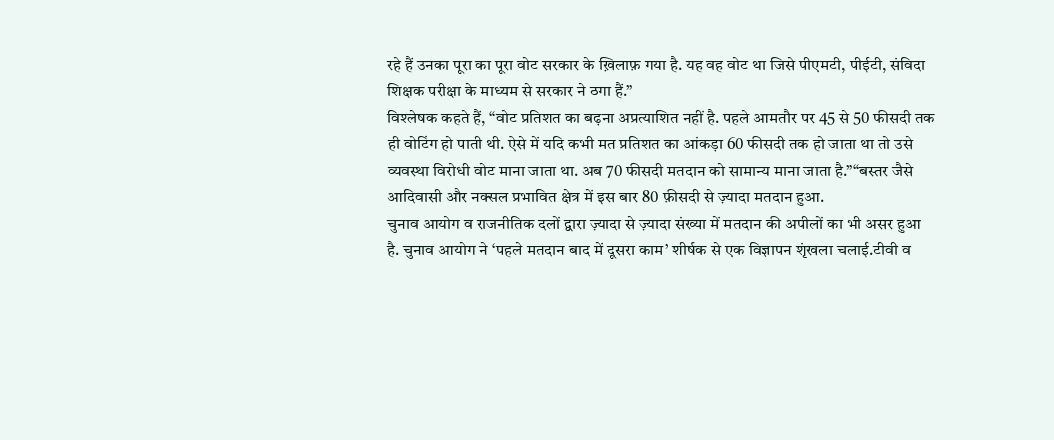रहे हैं उनका पूरा का पूरा वोट सरकार के ख़िलाफ़ गया है. यह वह वोट था जिसे पीएमटी, पीईटी, संविदा शिक्षक परीक्षा के माध्यम से सरकार ने ठगा हैं.”
विश्लेषक कहते हैं, “वोट प्रतिशत का बढ़ना अप्रत्याशित नहीं है. पहले आमतौर पर 45 से 50 फीसदी तक ही वोटिंग हो पाती थी. ऐसे में यदि कभी मत प्रतिशत का आंकड़ा 60 फीसदी तक हो जाता था तो उसे व्यवस्था विरोधी वोट माना जाता था. अब 70 फीसदी मतदान को सामान्य माना जाता है.”“बस्तर जैसे आदिवासी और नक्सल प्रभावित क्षेत्र में इस बार 80 फ़ीसदी से ज़्यादा मतदान हुआ.
चुनाव आयोग व राजनीतिक दलों द्वारा ज़्यादा से ज़्यादा संख्या में मतदान की अपीलों का भी असर हुआ है. चुनाव आयोग ने ‘पहले मतदान बाद में दूसरा काम’ शीर्षक से एक विज्ञापन शृंखला चलाई.टीवी व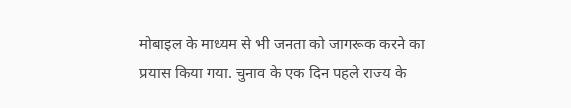मोबाइल के माध्यम से भी जनता को जागरूक करने का प्रयास किया गया. चुनाव के एक दिन पहले राज्य के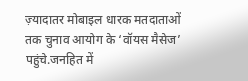ज़्यादातर मोबाइल धारक मतदाताओं तक चुनाव आयोग के ‘वॉयस मैसेज’ पहुंचे.जनहित में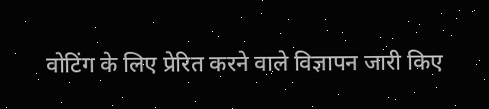वोटिंग के लिए प्रेरित करने वाले विज्ञापन जारी किए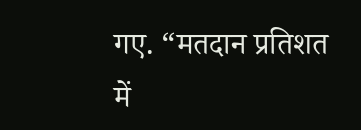गए. “मतदान प्रतिशत में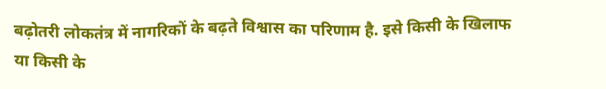बढ़ोतरी लोकतंत्र में नागरिकों के बढ़ते विश्वास का परिणाम है. इसे किसी के खिलाफ या किसी के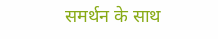समर्थन के साथ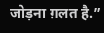जोड़ना ग़लत है.”